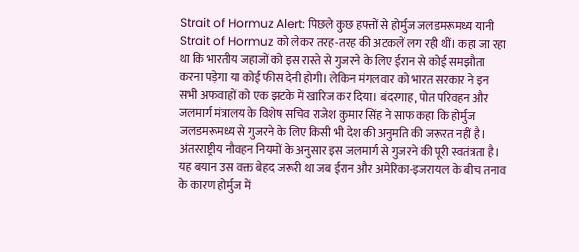Strait of Hormuz Alert: पिछले कुछ हफ्तों से होर्मुज जलडमरूमध्य यानी Strait of Hormuz को लेकर तरह-तरह की अटकलें लग रही थीं। कहा जा रहा था कि भारतीय जहाजों को इस रास्ते से गुजरने के लिए ईरान से कोई समझौता करना पड़ेगा या कोई फीस देनी होगी। लेकिन मंगलवार को भारत सरकार ने इन सभी अफवाहों को एक झटके में खारिज कर दिया। बंदरगाह, पोत परिवहन और जलमार्ग मंत्रालय के विशेष सचिव राजेश कुमार सिंह ने साफ कहा कि होर्मुज जलडमरूमध्य से गुजरने के लिए किसी भी देश की अनुमति की जरूरत नहीं है। अंतरराष्ट्रीय नौवहन नियमों के अनुसार इस जलमार्ग से गुजरने की पूरी स्वतंत्रता है। यह बयान उस वक्त बेहद जरूरी था जब ईरान और अमेरिका-इजरायल के बीच तनाव के कारण होर्मुज में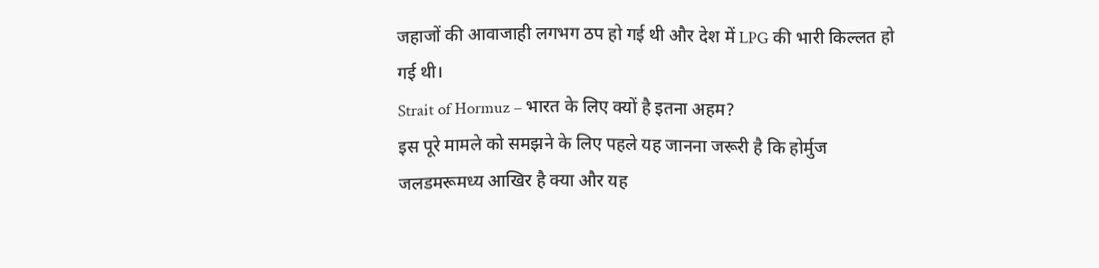जहाजों की आवाजाही लगभग ठप हो गई थी और देश में LPG की भारी किल्लत हो गई थी।
Strait of Hormuz – भारत के लिए क्यों है इतना अहम?
इस पूरे मामले को समझने के लिए पहले यह जानना जरूरी है कि होर्मुज जलडमरूमध्य आखिर है क्या और यह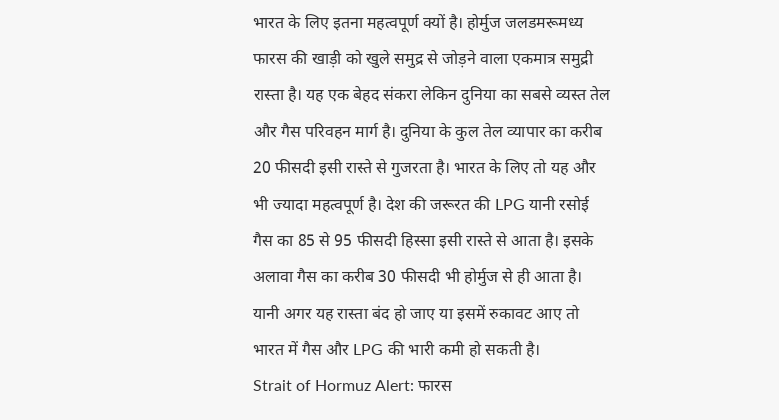भारत के लिए इतना महत्वपूर्ण क्यों है। होर्मुज जलडमरूमध्य फारस की खाड़ी को खुले समुद्र से जोड़ने वाला एकमात्र समुद्री रास्ता है। यह एक बेहद संकरा लेकिन दुनिया का सबसे व्यस्त तेल और गैस परिवहन मार्ग है। दुनिया के कुल तेल व्यापार का करीब 20 फीसदी इसी रास्ते से गुजरता है। भारत के लिए तो यह और भी ज्यादा महत्वपूर्ण है। देश की जरूरत की LPG यानी रसोई गैस का 85 से 95 फीसदी हिस्सा इसी रास्ते से आता है। इसके अलावा गैस का करीब 30 फीसदी भी होर्मुज से ही आता है। यानी अगर यह रास्ता बंद हो जाए या इसमें रुकावट आए तो भारत में गैस और LPG की भारी कमी हो सकती है।
Strait of Hormuz Alert: फारस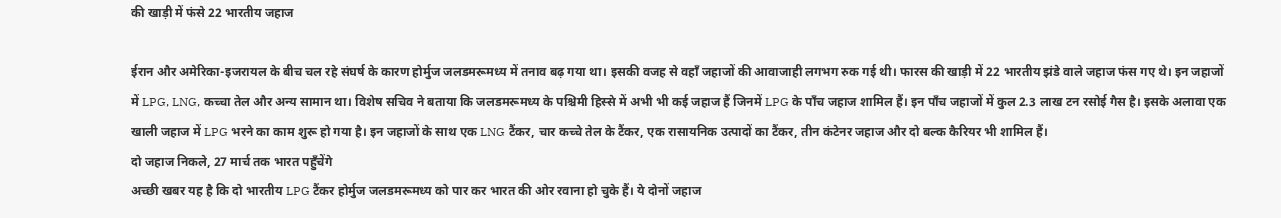की खाड़ी में फंसे 22 भारतीय जहाज

ईरान और अमेरिका-इजरायल के बीच चल रहे संघर्ष के कारण होर्मुज जलडमरूमध्य में तनाव बढ़ गया था। इसकी वजह से वहाँ जहाजों की आवाजाही लगभग रुक गई थी। फारस की खाड़ी में 22 भारतीय झंडे वाले जहाज फंस गए थे। इन जहाजों में LPG, LNG, कच्चा तेल और अन्य सामान था। विशेष सचिव ने बताया कि जलडमरूमध्य के पश्चिमी हिस्से में अभी भी कई जहाज हैं जिनमें LPG के पाँच जहाज शामिल हैं। इन पाँच जहाजों में कुल 2.3 लाख टन रसोई गैस है। इसके अलावा एक खाली जहाज में LPG भरने का काम शुरू हो गया है। इन जहाजों के साथ एक LNG टैंकर, चार कच्चे तेल के टैंकर, एक रासायनिक उत्पादों का टैंकर, तीन कंटेनर जहाज और दो बल्क कैरियर भी शामिल हैं।
दो जहाज निकले, 27 मार्च तक भारत पहुँचेंगे
अच्छी खबर यह है कि दो भारतीय LPG टैंकर होर्मुज जलडमरूमध्य को पार कर भारत की ओर रवाना हो चुके हैं। ये दोनों जहाज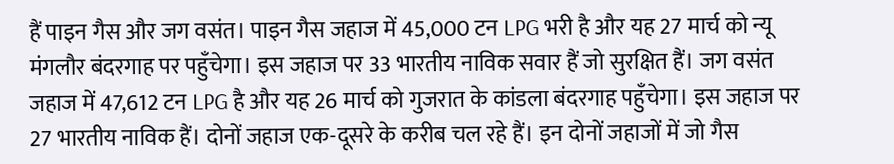हैं पाइन गैस और जग वसंत। पाइन गैस जहाज में 45,000 टन LPG भरी है और यह 27 मार्च को न्यू मंगलौर बंदरगाह पर पहुँचेगा। इस जहाज पर 33 भारतीय नाविक सवार हैं जो सुरक्षित हैं। जग वसंत जहाज में 47,612 टन LPG है और यह 26 मार्च को गुजरात के कांडला बंदरगाह पहुँचेगा। इस जहाज पर 27 भारतीय नाविक हैं। दोनों जहाज एक-दूसरे के करीब चल रहे हैं। इन दोनों जहाजों में जो गैस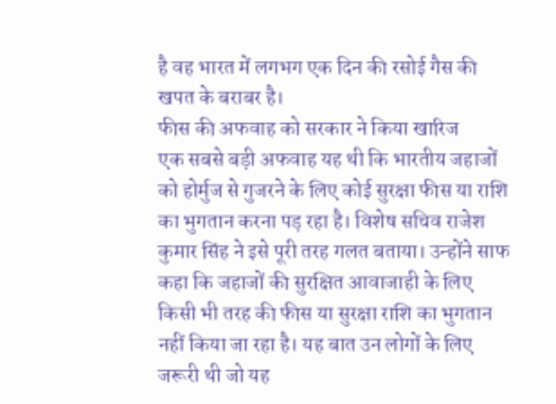है वह भारत में लगभग एक दिन की रसोई गैस की खपत के बराबर है।
फीस की अफवाह को सरकार ने किया खारिज
एक सबसे बड़ी अफवाह यह थी कि भारतीय जहाजों को होर्मुज से गुजरने के लिए कोई सुरक्षा फीस या राशि का भुगतान करना पड़ रहा है। विशेष सचिव राजेश कुमार सिंह ने इसे पूरी तरह गलत बताया। उन्होंने साफ कहा कि जहाजों की सुरक्षित आवाजाही के लिए किसी भी तरह की फीस या सुरक्षा राशि का भुगतान नहीं किया जा रहा है। यह बात उन लोगों के लिए जरूरी थी जो यह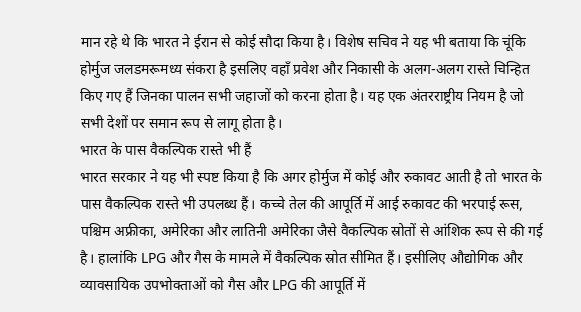मान रहे थे कि भारत ने ईरान से कोई सौदा किया है। विशेष सचिव ने यह भी बताया कि चूंकि होर्मुज जलडमरूमध्य संकरा है इसलिए वहाँ प्रवेश और निकासी के अलग-अलग रास्ते चिन्हित किए गए हैं जिनका पालन सभी जहाजों को करना होता है। यह एक अंतरराष्ट्रीय नियम है जो सभी देशों पर समान रूप से लागू होता है।
भारत के पास वैकल्पिक रास्ते भी हैं
भारत सरकार ने यह भी स्पष्ट किया है कि अगर होर्मुज में कोई और रुकावट आती है तो भारत के पास वैकल्पिक रास्ते भी उपलब्ध हैं। कच्चे तेल की आपूर्ति में आई रुकावट की भरपाई रूस, पश्चिम अफ्रीका, अमेरिका और लातिनी अमेरिका जैसे वैकल्पिक स्रोतों से आंशिक रूप से की गई है। हालांकि LPG और गैस के मामले में वैकल्पिक स्रोत सीमित हैं। इसीलिए औद्योगिक और व्यावसायिक उपभोक्ताओं को गैस और LPG की आपूर्ति में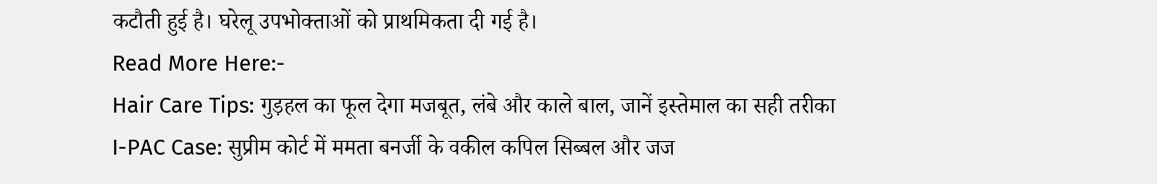कटौती हुई है। घरेलू उपभोक्ताओं को प्राथमिकता दी गई है।
Read More Here:-
Hair Care Tips: गुड़हल का फूल देगा मजबूत, लंबे और काले बाल, जानें इस्तेमाल का सही तरीका
I-PAC Case: सुप्रीम कोर्ट में ममता बनर्जी के वकील कपिल सिब्बल और जज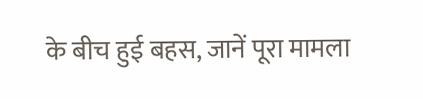के बीच हुई बहस, जानें पूरा मामला